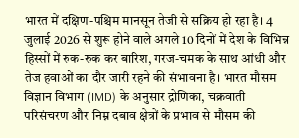भारत में दक्षिण-पश्चिम मानसून तेजी से सक्रिय हो रहा है। 4 जुलाई 2026 से शुरू होने वाले अगले 10 दिनों में देश के विभिन्न हिस्सों में रुक-रुक कर बारिश, गरज-चमक के साथ आंधी और तेज हवाओं का दौर जारी रहने की संभावना है। भारत मौसम विज्ञान विभाग (IMD) के अनुसार द्रोणिका, चक्रवाती परिसंचरण और निम्न दबाव क्षेत्रों के प्रभाव से मौसम की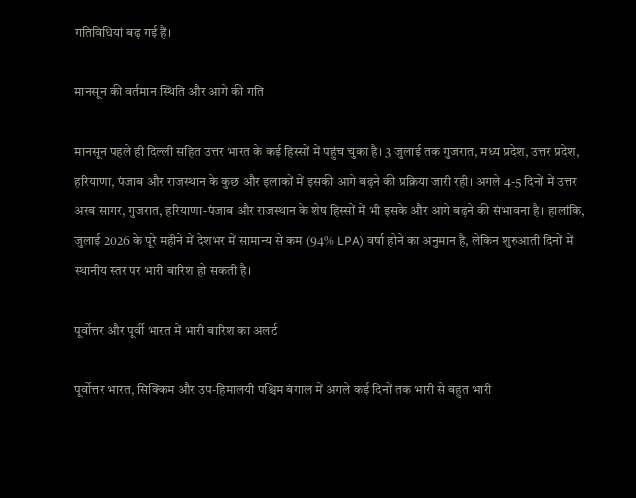गतिविधियां बढ़ गई हैं।

मानसून की वर्तमान स्थिति और आगे की गति

मानसून पहले ही दिल्ली सहित उत्तर भारत के कई हिस्सों में पहुंच चुका है। 3 जुलाई तक गुजरात, मध्य प्रदेश, उत्तर प्रदेश, हरियाणा, पंजाब और राजस्थान के कुछ और इलाकों में इसकी आगे बढ़ने की प्रक्रिया जारी रही। अगले 4-5 दिनों में उत्तर अरब सागर, गुजरात, हरियाणा-पंजाब और राजस्थान के शेष हिस्सों में भी इसके और आगे बढ़ने की संभावना है। हालांकि, जुलाई 2026 के पूरे महीने में देशभर में सामान्य से कम (94% LPA) वर्षा होने का अनुमान है, लेकिन शुरुआती दिनों में स्थानीय स्तर पर भारी बारिश हो सकती है।

पूर्वोत्तर और पूर्वी भारत में भारी बारिश का अलर्ट

पूर्वोत्तर भारत, सिक्किम और उप-हिमालयी पश्चिम बंगाल में अगले कई दिनों तक भारी से बहुत भारी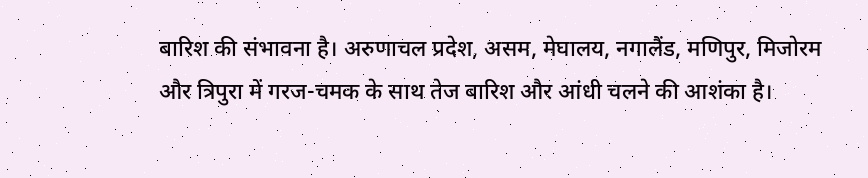बारिश की संभावना है। अरुणाचल प्रदेश, असम, मेघालय, नगालैंड, मणिपुर, मिजोरम और त्रिपुरा में गरज-चमक के साथ तेज बारिश और आंधी चलने की आशंका है।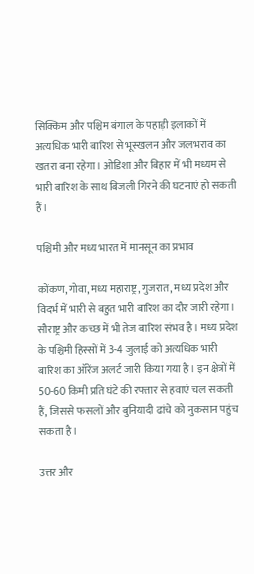सिक्किम और पश्चिम बंगाल के पहाड़ी इलाकों में अत्यधिक भारी बारिश से भूस्खलन और जलभराव का खतरा बना रहेगा। ओडिशा और बिहार में भी मध्यम से भारी बारिश के साथ बिजली गिरने की घटनाएं हो सकती हैं।

पश्चिमी और मध्य भारत में मानसून का प्रभाव

कोंकण, गोवा, मध्य महाराष्ट्र, गुजरात, मध्य प्रदेश और विदर्भ में भारी से बहुत भारी बारिश का दौर जारी रहेगा। सौराष्ट्र और कच्छ में भी तेज बारिश संभव है। मध्य प्रदेश के पश्चिमी हिस्सों में 3-4 जुलाई को अत्यधिक भारी बारिश का ऑरेंज अलर्ट जारी किया गया है। इन क्षेत्रों में 50-60 किमी प्रति घंटे की रफ्तार से हवाएं चल सकती हैं, जिससे फसलों और बुनियादी ढांचे को नुकसान पहुंच सकता है।

उत्तर और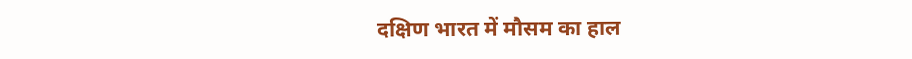दक्षिण भारत में मौसम का हाल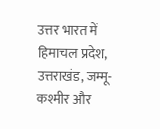उत्तर भारत में हिमाचल प्रदेश, उत्तराखंड, जम्मू-कश्मीर और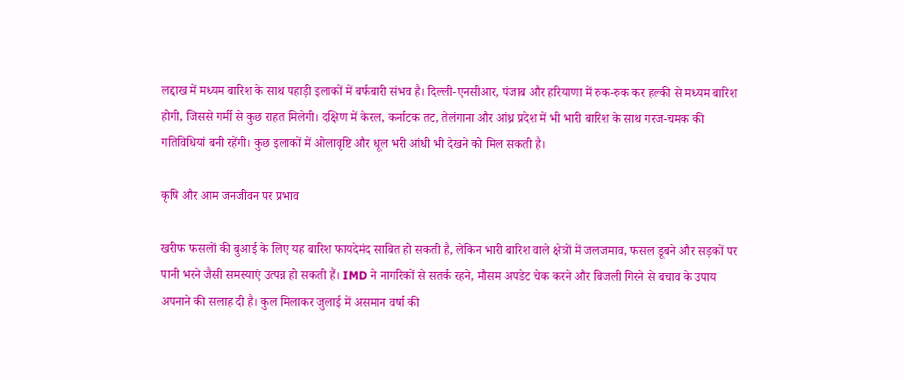लद्दाख में मध्यम बारिश के साथ पहाड़ी इलाकों में बर्फबारी संभव है। दिल्ली-एनसीआर, पंजाब और हरियाणा में रुक-रुक कर हल्की से मध्यम बारिश होगी, जिससे गर्मी से कुछ राहत मिलेगी। दक्षिण में केरल, कर्नाटक तट, तेलंगाना और आंध्र प्रदेश में भी भारी बारिश के साथ गरज-चमक की गतिविधियां बनी रहेंगी। कुछ इलाकों में ओलावृष्टि और धूल भरी आंधी भी देखने को मिल सकती है।

कृषि और आम जनजीवन पर प्रभाव

खरीफ फसलों की बुआई के लिए यह बारिश फायदेमंद साबित हो सकती है, लेकिन भारी बारिश वाले क्षेत्रों में जलजमाव, फसल डूबने और सड़कों पर पानी भरने जैसी समस्याएं उत्पन्न हो सकती हैं। IMD ने नागरिकों से सतर्क रहने, मौसम अपडेट चेक करने और बिजली गिरने से बचाव के उपाय अपनाने की सलाह दी है। कुल मिलाकर जुलाई में असमान वर्षा की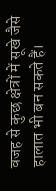वजह से कुछ क्षेत्रों में सूखे जैसे हालात भी बन सकते हैं।